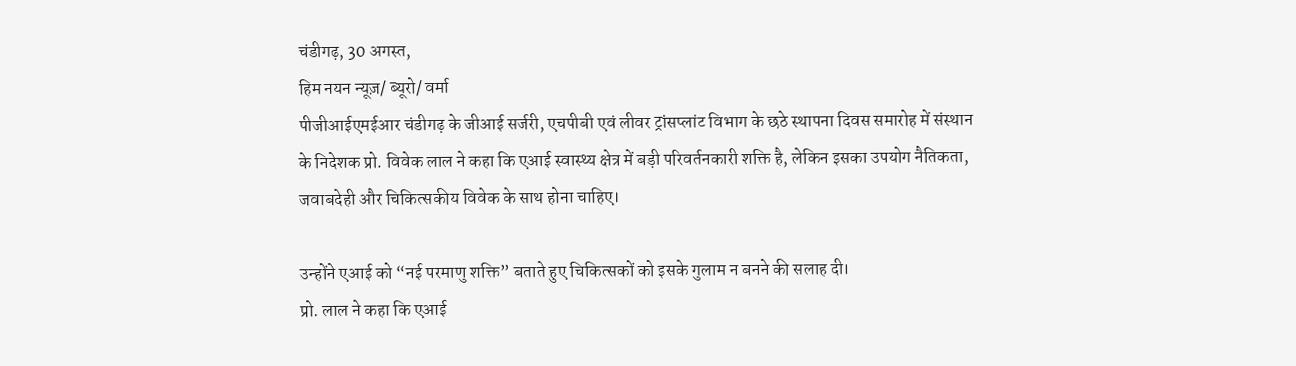चंडीगढ़, 30 अगस्त,
हिम नयन न्यूज़/ ब्यूरो/ वर्मा
पीजीआईएमईआर चंडीगढ़ के जीआई सर्जरी, एचपीबी एवं लीवर ट्रांसप्लांट विभाग के छठे स्थापना दिवस समारोह में संस्थान के निदेशक प्रो. विवेक लाल ने कहा कि एआई स्वास्थ्य क्षेत्र में बड़ी परिवर्तनकारी शक्ति है, लेकिन इसका उपयोग नैतिकता, जवाबदेही और चिकित्सकीय विवेक के साथ होना चाहिए।

उन्होंने एआई को “नई परमाणु शक्ति” बताते हुए चिकित्सकों को इसके गुलाम न बनने की सलाह दी।
प्रो. लाल ने कहा कि एआई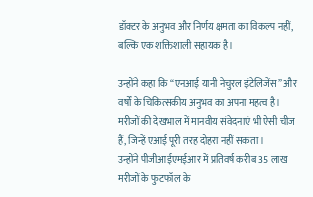डॉक्टर के अनुभव और निर्णय क्षमता का विकल्प नहीं, बल्कि एक शक्तिशाली सहायक है।

उन्होंने कहा कि “एनआई यानी नेचुरल इंटेलिजेंस” और वर्षों के चिकित्सकीय अनुभव का अपना महत्व है। मरीजों की देखभाल में मानवीय संवेदनाएं भी ऐसी चीज हैं, जिन्हें एआई पूरी तरह दोहरा नहीं सकता।
उन्होंने पीजीआईएमईआर में प्रतिवर्ष करीब 35 लाख मरीजों के फुटफॉल के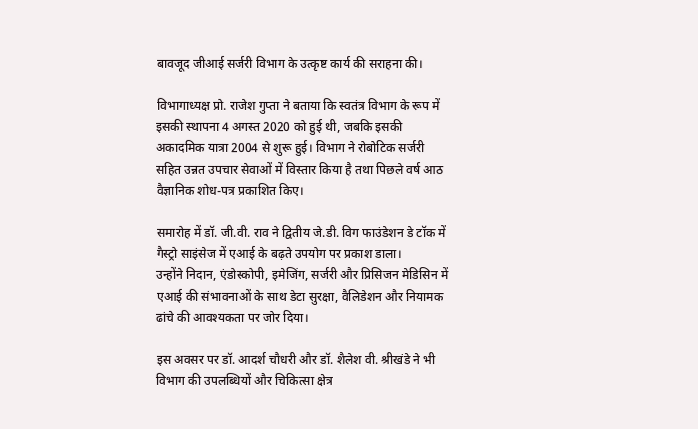बावजूद जीआई सर्जरी विभाग के उत्कृष्ट कार्य की सराहना की।

विभागाध्यक्ष प्रो. राजेश गुप्ता ने बताया कि स्वतंत्र विभाग के रूप में इसकी स्थापना 4 अगस्त 2020 को हुई थी, जबकि इसकी अकादमिक यात्रा 2004 से शुरू हुई। विभाग ने रोबोटिक सर्जरी सहित उन्नत उपचार सेवाओं में विस्तार किया है तथा पिछले वर्ष आठ वैज्ञानिक शोध-पत्र प्रकाशित किए।

समारोह में डॉ. जी.वी. राव ने द्वितीय जे.डी. विग फाउंडेशन डे टॉक में गैस्ट्रो साइंसेज में एआई के बढ़ते उपयोग पर प्रकाश डाला।
उन्होंने निदान, एंडोस्कोपी, इमेजिंग, सर्जरी और प्रिसिजन मेडिसिन में एआई की संभावनाओं के साथ डेटा सुरक्षा, वैलिडेशन और नियामक ढांचे की आवश्यकता पर जोर दिया।

इस अवसर पर डॉ. आदर्श चौधरी और डॉ. शैलेश वी. श्रीखंडे ने भी विभाग की उपलब्धियों और चिकित्सा क्षेत्र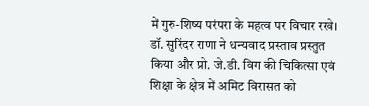में गुरु-शिष्य परंपरा के महत्व पर विचार रखे।
डॉ. सुरिंदर राणा ने धन्यवाद प्रस्ताव प्रस्तुत किया और प्रो. जे.डी. विग की चिकित्सा एवं शिक्षा के क्षेत्र में अमिट विरासत को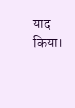याद किया।